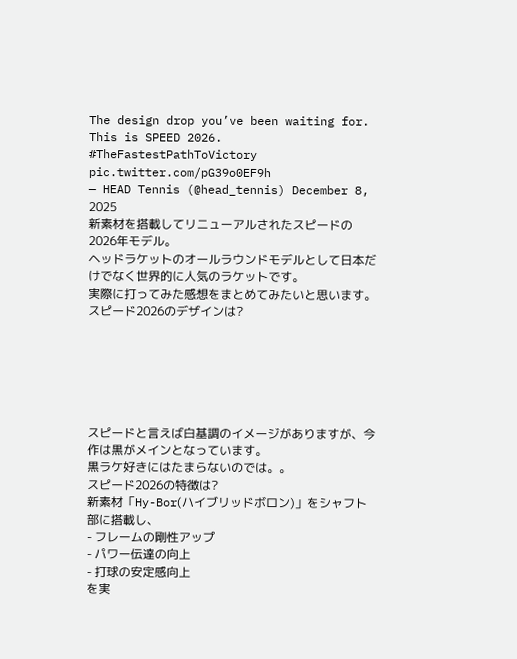The design drop you’ve been waiting for. This is SPEED 2026. #TheFastestPathToVictory pic.twitter.com/pG39o0EF9h
— HEAD Tennis (@head_tennis) December 8, 2025
新素材を搭載してリニューアルされたスピードの2026年モデル。
ヘッドラケットのオールラウンドモデルとして日本だけでなく世界的に人気のラケットです。
実際に打ってみた感想をまとめてみたいと思います。
スピード2026のデザインは?






スピードと言えば白基調のイメージがありますが、今作は黒がメインとなっています。
黒ラケ好きにはたまらないのでは。。
スピード2026の特徴は?
新素材「Hy-Bor(ハイブリッドボロン)」をシャフト部に搭載し、
- フレームの剛性アップ
- パワー伝達の向上
- 打球の安定感向上
を実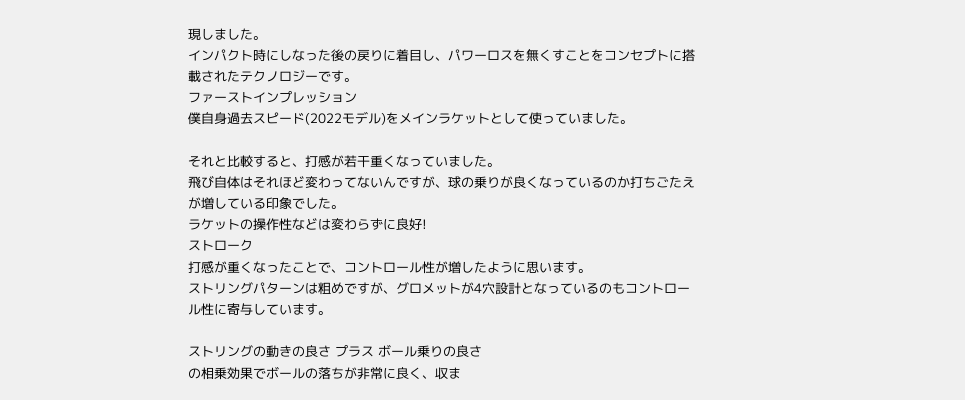現しました。
インパクト時にしなった後の戻りに着目し、パワーロスを無くすことをコンセプトに搭載されたテクノロジーです。
ファーストインプレッション
僕自身過去スピード(2022モデル)をメインラケットとして使っていました。

それと比較すると、打感が若干重くなっていました。
飛び自体はそれほど変わってないんですが、球の乗りが良くなっているのか打ちごたえが増している印象でした。
ラケットの操作性などは変わらずに良好!
ストローク
打感が重くなったことで、コントロール性が増したように思います。
ストリングパターンは粗めですが、グロメットが4穴設計となっているのもコントロール性に寄与しています。

ストリングの動きの良さ プラス ボール乗りの良さ
の相乗効果でボールの落ちが非常に良く、収ま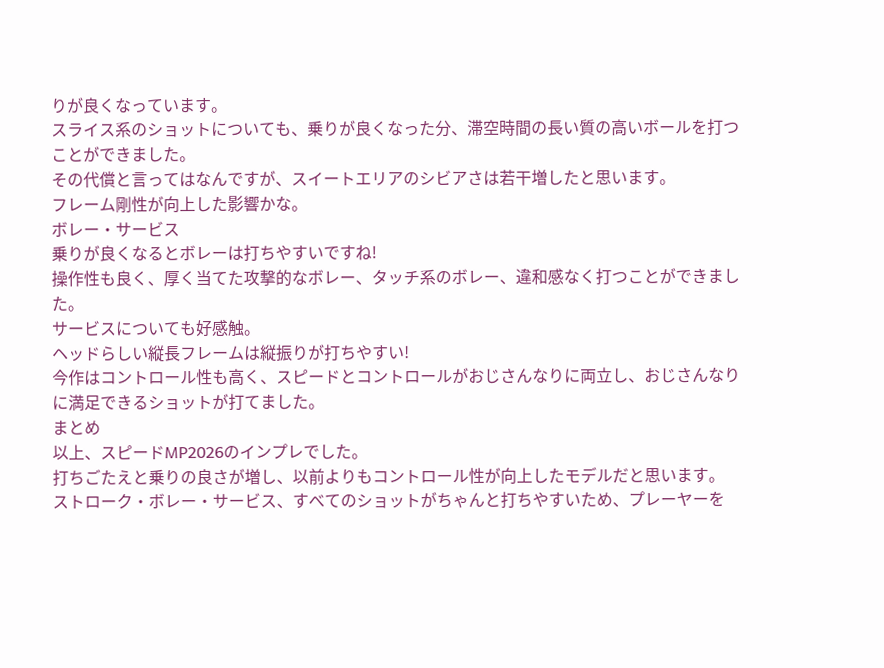りが良くなっています。
スライス系のショットについても、乗りが良くなった分、滞空時間の長い質の高いボールを打つことができました。
その代償と言ってはなんですが、スイートエリアのシビアさは若干増したと思います。
フレーム剛性が向上した影響かな。
ボレー・サービス
乗りが良くなるとボレーは打ちやすいですね!
操作性も良く、厚く当てた攻撃的なボレー、タッチ系のボレー、違和感なく打つことができました。
サービスについても好感触。
ヘッドらしい縦長フレームは縦振りが打ちやすい!
今作はコントロール性も高く、スピードとコントロールがおじさんなりに両立し、おじさんなりに満足できるショットが打てました。
まとめ
以上、スピードMP2026のインプレでした。
打ちごたえと乗りの良さが増し、以前よりもコントロール性が向上したモデルだと思います。
ストローク・ボレー・サービス、すべてのショットがちゃんと打ちやすいため、プレーヤーを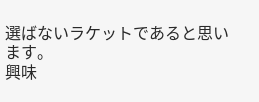選ばないラケットであると思います。
興味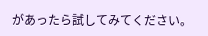があったら試してみてください。